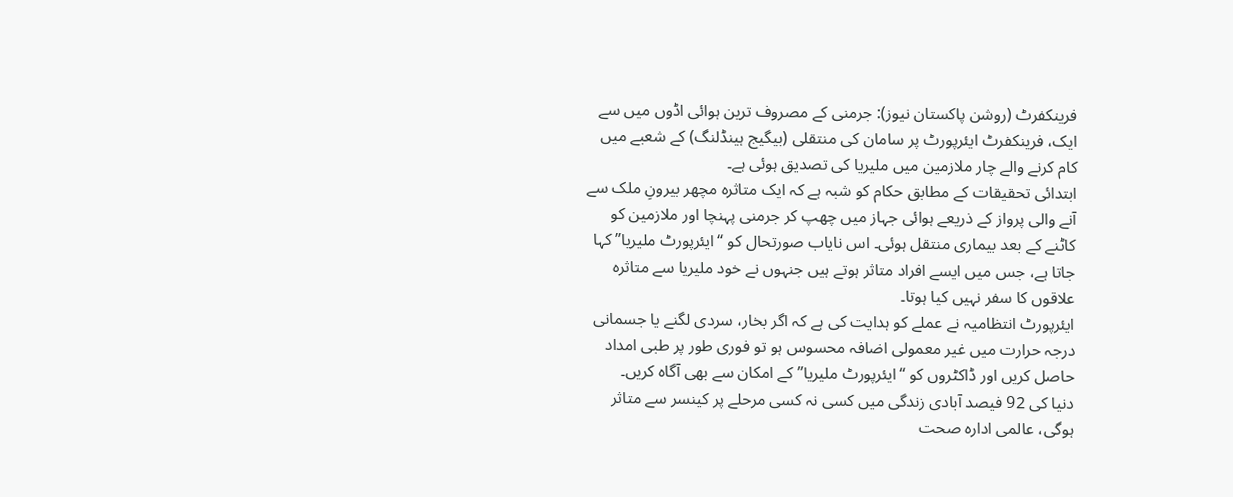فرینکفرٹ (روشن پاکستان نیوز): جرمنی کے مصروف ترین ہوائی اڈوں میں سے ایک، فرینکفرٹ ایئرپورٹ پر سامان کی منتقلی (بیگیج ہینڈلنگ) کے شعبے میں کام کرنے والے چار ملازمین میں ملیریا کی تصدیق ہوئی ہے۔
ابتدائی تحقیقات کے مطابق حکام کو شبہ ہے کہ ایک متاثرہ مچھر بیرونِ ملک سے آنے والی پرواز کے ذریعے ہوائی جہاز میں چھپ کر جرمنی پہنچا اور ملازمین کو کاٹنے کے بعد بیماری منتقل ہوئی۔ اس نایاب صورتحال کو “ایئرپورٹ ملیریا” کہا جاتا ہے، جس میں ایسے افراد متاثر ہوتے ہیں جنہوں نے خود ملیریا سے متاثرہ علاقوں کا سفر نہیں کیا ہوتا۔
ایئرپورٹ انتظامیہ نے عملے کو ہدایت کی ہے کہ اگر بخار، سردی لگنے یا جسمانی درجہ حرارت میں غیر معمولی اضافہ محسوس ہو تو فوری طور پر طبی امداد حاصل کریں اور ڈاکٹروں کو “ایئرپورٹ ملیریا” کے امکان سے بھی آگاہ کریں۔
دنیا کی 92 فیصد آبادی زندگی میں کسی نہ کسی مرحلے پر کینسر سے متاثر ہوگی، عالمی ادارہ صحت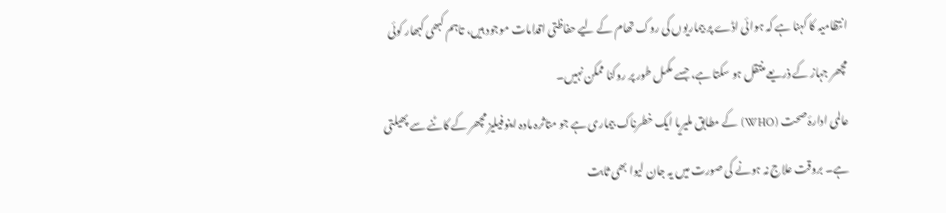انتظامیہ کا کہنا ہے کہ ہوائی اڈے پر بیماریوں کی روک تھام کے لیے حفاظتی اقدامات موجود ہیں، تاہم کبھی کبھار کوئی مچھر جہاز کے ذریعے منتقل ہو سکتا ہے، جسے مکمل طور پر روکنا ممکن نہیں۔
عالمی ادارۂ صحت (WHO) کے مطابق ملیریا ایک خطرناک بیماری ہے جو متاثرہ مادہ اینوفیلیز مچھر کے کاٹنے سے پھیلتی ہے۔ بروقت علاج نہ ہونے کی صورت میں یہ جان لیوا بھی ثابت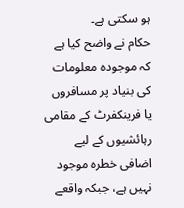ہو سکتی ہے۔
حکام نے واضح کیا ہے کہ موجودہ معلومات کی بنیاد پر مسافروں یا فرینکفرٹ کے مقامی رہائشیوں کے لیے اضافی خطرہ موجود نہیں ہے، جبکہ واقعے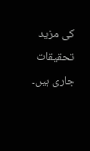کی مزید تحقیقات جاری ہیں۔